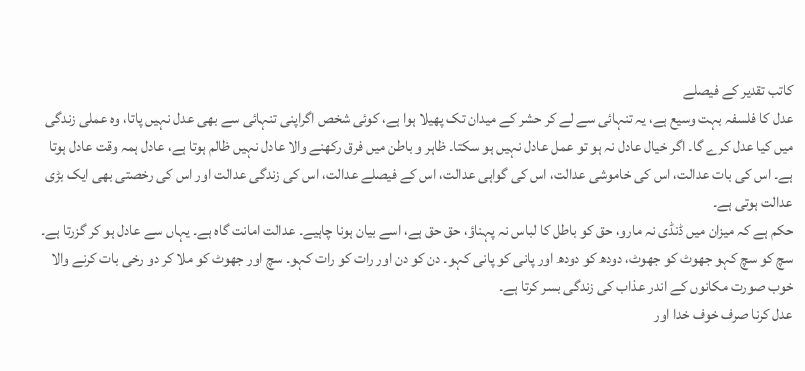کاتب تقدیر کے فیصلے
عدل کا فلسفہ بہت وسیع ہے، یہ تنہائی سے لے کر حشر کے میدان تک پھیلا ہوا ہے، کوئی شخص اگراپنی تنہائی سے بھی عدل نہیں پاتا، وہ عملی زندگی میں کیا عدل کرے گا۔ اگر خیال عادل نہ ہو تو عمل عادل نہیں ہو سکتا۔ ظاہر و باطن میں فرق رکھنے والا عادل نہیں ظالم ہوتا ہے، عادل ہمہ وقت عادل ہوتا ہے۔ اس کی بات عدالت، اس کی خاموشی عدالت، اس کی گواہی عدالت، اس کے فیصلے عدالت، اس کی زندگی عدالت اور اس کی رخصتی بھی ایک بڑی عدالت ہوتی ہے۔
حکم ہے کہ میزان میں ڈنڈی نہ مارو، حق کو باطل کا لباس نہ پہناؤ، حق حق ہے، اسے بیان ہونا چاہیے۔ عدالت امانت گاہ ہے۔ یہاں سے عادل ہو کر گزرتا ہے۔ سچ کو سچ کہو جھوٹ کو جھوٹ، دودھ کو دودھ اور پانی کو پانی کہو۔ دن کو دن اور رات کو رات کہو۔ سچ اور جھوٹ کو ملا کر دو رخی بات کرنے والا خوب صورت مکانوں کے اندر عذاب کی زندگی بسر کرتا ہے۔
عدل کرنا صرف خوف خدا اور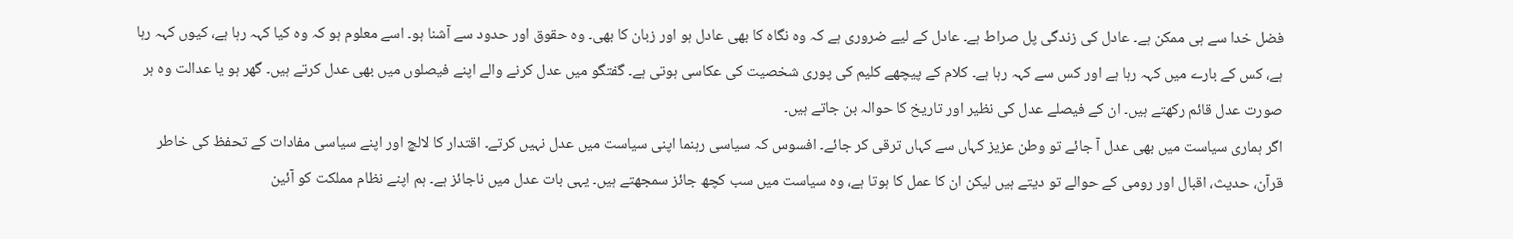فضل خدا سے ہی ممکن ہے۔ عادل کی زندگی پل صراط ہے۔ عادل کے لیے ضروری ہے کہ وہ نگاہ کا بھی عادل ہو اور زبان کا بھی۔ وہ حقوق اور حدود سے آشنا ہو۔ اسے معلوم ہو کہ وہ کیا کہہ رہا ہے، کیوں کہہ رہا ہے، کس کے بارے میں کہہ رہا ہے اور کس سے کہہ رہا ہے۔ کلام کے پیچھے کلیم کی پوری شخصیت کی عکاسی ہوتی ہے۔ گفتگو میں عدل کرنے والے اپنے فیصلوں میں بھی عدل کرتے ہیں۔ گھر ہو یا عدالت وہ ہر صورت عدل قائم رکھتے ہیں۔ ان کے فیصلے عدل کی نظیر اور تاریخ کا حوالہ بن جاتے ہیں۔
اگر ہماری سیاست میں بھی عدل آ جائے تو وطن عزیز کہاں سے کہاں ترقی کر جائے۔ افسوس کہ سیاسی رہنما اپنی سیاست میں عدل نہیں کرتے۔ اقتدار کا لالچ اور اپنے سیاسی مفادات کے تحفظ کی خاطر قرآن، حدیث، اقبال اور رومی کے حوالے تو دیتے ہیں لیکن ان کا عمل کا ہوتا ہے، وہ سیاست میں سب کچھ جائز سمجھتے ہیں۔ یہی بات عدل میں ناجائز ہے۔ ہم اپنے نظام مملکت کو آئین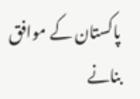پاکستان کے موافق بنانے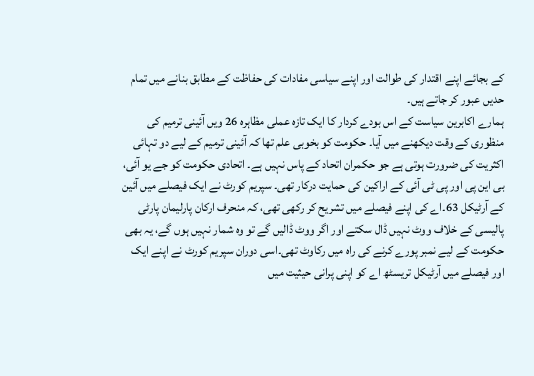کے بجائے اپنے اقتدار کی طوالت اور اپنے سیاسی مفادات کی حفاظت کے مطابق بنانے میں تمام حدیں عبور کر جاتے ہیں۔
ہمارے اکابرین سیاست کے اس بودے کردار کا ایک تازہ عملی مظاہرہ 26 ویں آئینی ترمیم کی منظوری کے وقت دیکھنے میں آیا۔ حکومت کو بخوبی علم تھا کہ آئینی ترمیم کے لیے دو تہائی اکثریت کی ضرورت ہوتی ہے جو حکمران اتحاد کے پاس نہیں ہے۔ اتحادی حکومت کو جے یو آئی، بی این پی اور پی ٹی آئی کے اراکین کی حمایت درکار تھی۔ سپریم کورٹ نے ایک فیصلے میں آئین کے آرٹیکل 63۔اے کی اپنے فیصلے میں تشریح کر رکھی تھی، کہ منحرف ارکان پارلیمان پارٹی پالیسی کے خلاف ووٹ نہیں ڈال سکتے اور اگر ووٹ ڈالیں گے تو وہ شمار نہیں ہوں گے، یہ بھی حکومت کے لیے نمبر پورے کرنے کی راہ میں رکاوٹ تھی۔اسی دوران سپریم کورٹ نے اپنے ایک اور فیصلے میں آرٹیکل تریسٹھ اے کو اپنی پرانی حیثیت میں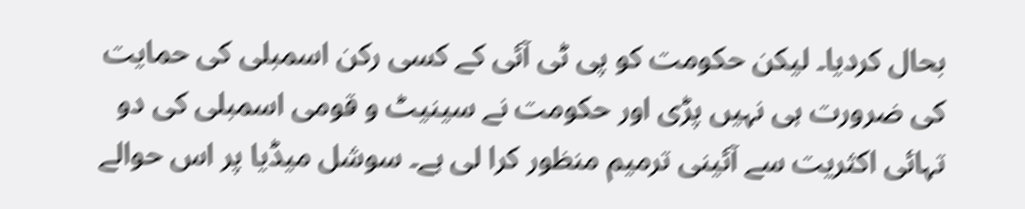بحال کردیا۔ لیکن حکومت کو پی ٹی آئی کے کسی رکن اسمبلی کی حمایت کی ضرورت ہی نہیں پڑی اور حکومت نے سینیٹ و قومی اسمبلی کی دو تہائی اکثریت سے آئینی ترمیم منظور کرا لی ہے۔ سوشل میڈیا پر اس حوالے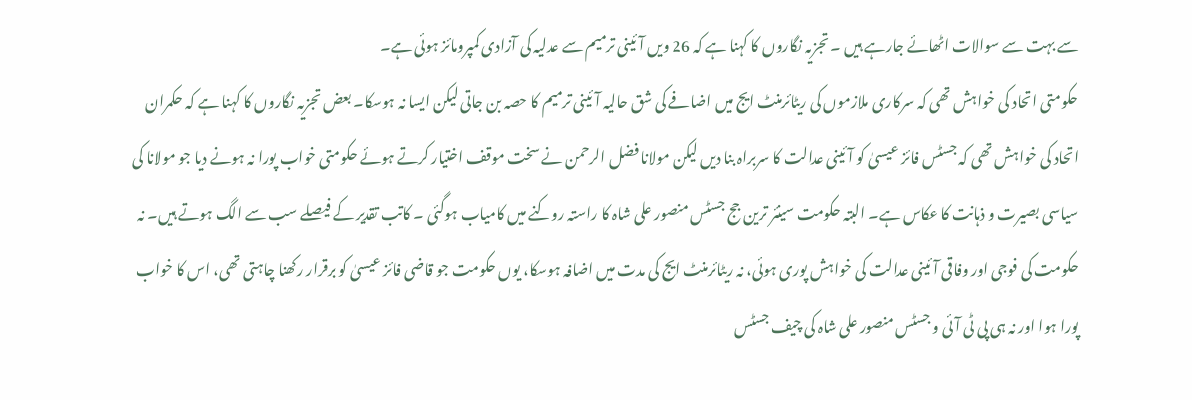سے بہت سے سوالات اٹھائے جارہے ہیں ۔ تجزیہ نگاروں کا کہنا ہے کہ 26 ویں آئینی ترمیم سے عدلیہ کی آزادی کمپرومائز ہوئی ہے۔
حکومتی اتحاد کی خواہش تھی کہ سرکاری ملازموں کی ریٹائرمنٹ ایج میں اضافے کی شق حالیہ آئینی ترمیم کا حصہ بن جاتی لیکن ایسا نہ ہوسکا۔ بعض تجزیہ نگاروں کا کہنا ہے کہ حکمران اتحاد کی خواہش تھی کہ جسٹس فائز عیسیٰ کو آئینی عدالت کا سربراہ بنا دیں لیکن مولانا فضل الرحمن نے سخت موقف اختیار کرتے ہوئے حکومتی خواب پورا نہ ہونے دیا جو مولانا کی سیاسی بصیرت و ذہانت کا عکاس ہے۔ البتہ حکومت سینئر ترین جج جسٹس منصور علی شاہ کا راستہ روکنے میں کامیاب ہوگئی ۔ کاتب تقدیر کے فیصلے سب سے الگ ہوتے ہیں۔ نہ حکومت کی فوجی اور وفاقی آئینی عدالت کی خواہش پوری ہوئی، نہ ریٹائرمنٹ ایج کی مدت میں اضافہ ہوسکا، یوں حکومت جو قاضی فائز عیسیٰ کو برقرار رکھنا چاہتی تھی، اس کا خواب پورا ہوا اور نہ ہی پی ٹی آئی و جسٹس منصور علی شاہ کی چیف جسٹس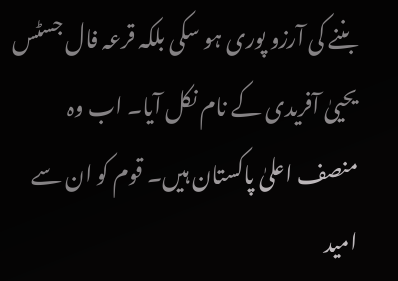بننے کی آرزو پوری ہو سکی بلکہ قرعہ فال جسٹس یحییٰ آفریدی کے نام نکل آیا۔ اب وہ منصف اعلیٰ پاکستان ہیں۔ قوم کو ان سے امید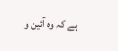ہے کہ وہ آئین و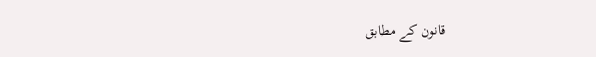قانون کے مطابق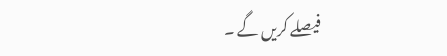فیصلے کریں گے ۔